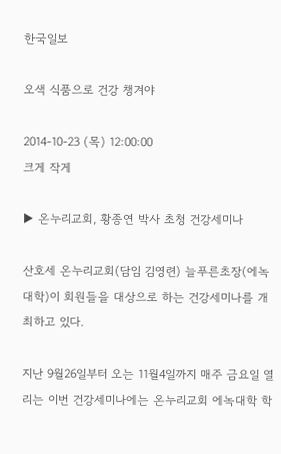한국일보

오색 식품으로 건강 챙겨야

2014-10-23 (목) 12:00:00
크게 작게

▶ 온누리교회, 황종연 박사 초청 건강세미나

산호세 온누리교회(담임 김영련) 늘푸른초장(에녹대학)이 회원들을 대상으로 하는 건강세미나를 개최하고 있다.

지난 9월26일부터 오는 11월4일까지 매주 금요일 열리는 이번 건강세미나에는 온누리교회 에녹대학 학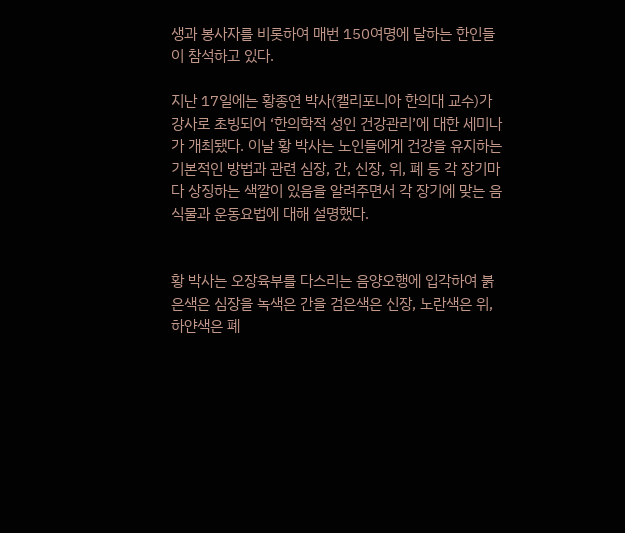생과 봉사자를 비롯하여 매번 150여명에 달하는 한인들이 참석하고 있다.

지난 17일에는 황종연 박사(캘리포니아 한의대 교수)가 강사로 초빙되어 ‘한의학적 성인 건강관리’에 대한 세미나가 개최됐다. 이날 황 박사는 노인들에게 건강을 유지하는 기본적인 방법과 관련 심장, 간, 신장, 위, 폐 등 각 장기마다 상징하는 색깔이 있음을 알려주면서 각 장기에 맞는 음식물과 운동요법에 대해 설명했다.


황 박사는 오장육부를 다스리는 음양오행에 입각하여 붉은색은 심장을 녹색은 간을 검은색은 신장, 노란색은 위, 하얀색은 폐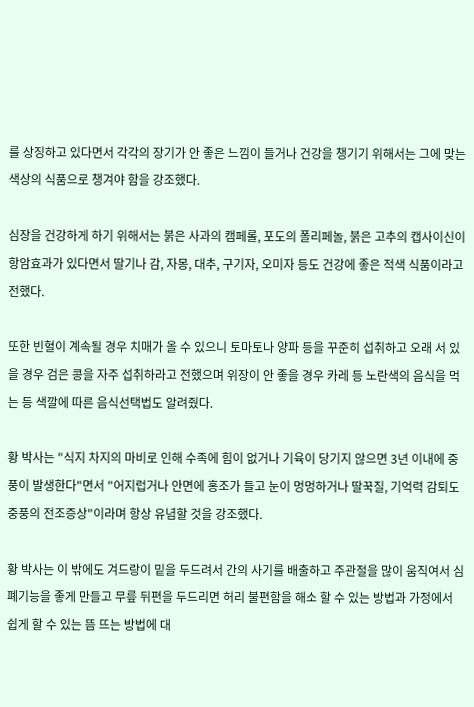를 상징하고 있다면서 각각의 장기가 안 좋은 느낌이 들거나 건강을 챙기기 위해서는 그에 맞는 색상의 식품으로 챙겨야 함을 강조했다.

심장을 건강하게 하기 위해서는 붉은 사과의 캠페롤, 포도의 폴리페놀, 붉은 고추의 캡사이신이 항암효과가 있다면서 딸기나 감, 자몽, 대추, 구기자, 오미자 등도 건강에 좋은 적색 식품이라고 전했다.

또한 빈혈이 계속될 경우 치매가 올 수 있으니 토마토나 양파 등을 꾸준히 섭취하고 오래 서 있을 경우 검은 콩을 자주 섭취하라고 전했으며 위장이 안 좋을 경우 카레 등 노란색의 음식을 먹는 등 색깔에 따른 음식선택법도 알려줬다.

황 박사는 "식지 차지의 마비로 인해 수족에 힘이 없거나 기육이 당기지 않으면 3년 이내에 중풍이 발생한다"면서 "어지럽거나 안면에 홍조가 들고 눈이 멍멍하거나 딸꾹질, 기억력 감퇴도 중풍의 전조증상"이라며 항상 유념할 것을 강조했다.

황 박사는 이 밖에도 겨드랑이 밑을 두드려서 간의 사기를 배출하고 주관절을 많이 움직여서 심폐기능을 좋게 만들고 무릎 뒤편을 두드리면 허리 불편함을 해소 할 수 있는 방법과 가정에서 쉽게 할 수 있는 뜸 뜨는 방법에 대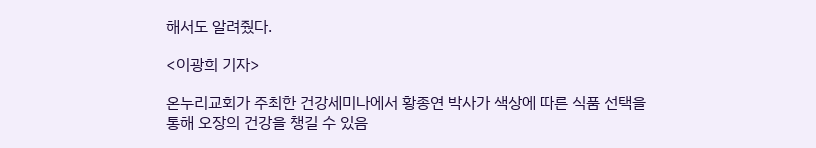해서도 알려줬다.

<이광희 기자>

온누리교회가 주최한 건강세미나에서 황종연 박사가 색상에 따른 식품 선택을 통해 오장의 건강을 챙길 수 있음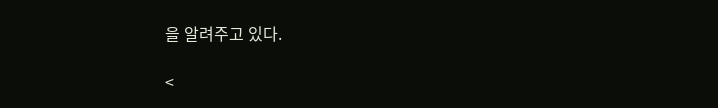을 알려주고 있다.

<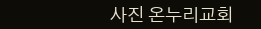사진 온누리교회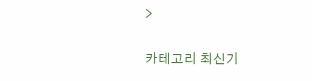>

카테고리 최신기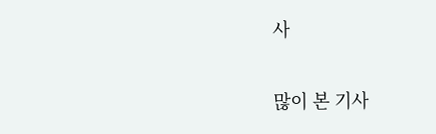사

많이 본 기사